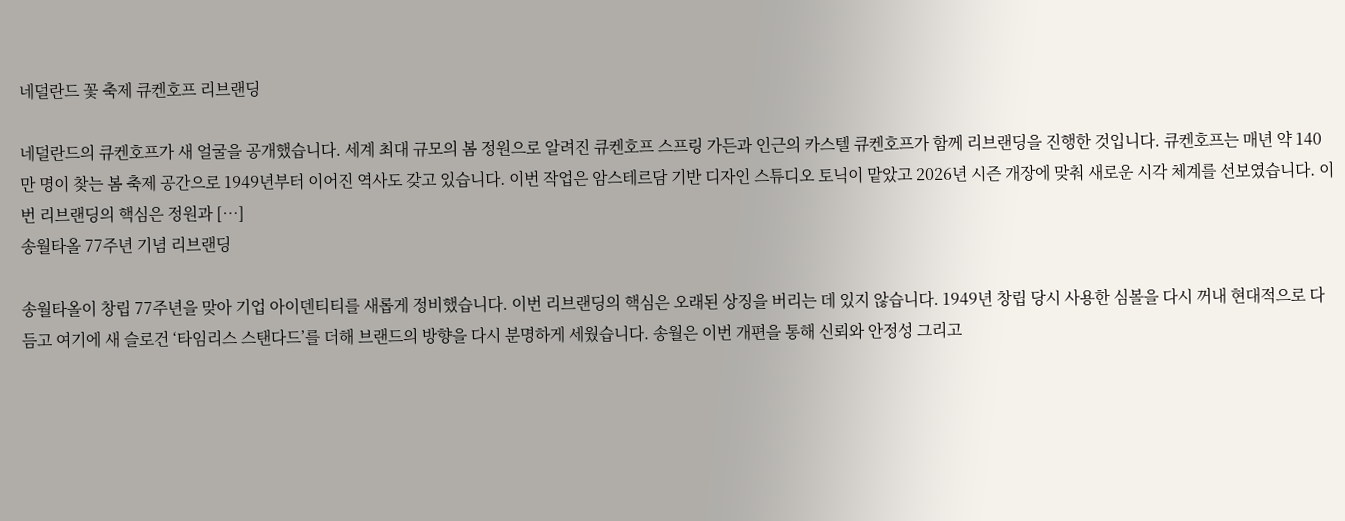네덜란드 꽃 축제 큐켄호프 리브랜딩

네덜란드의 큐켄호프가 새 얼굴을 공개했습니다. 세계 최대 규모의 봄 정원으로 알려진 큐켄호프 스프링 가든과 인근의 카스텔 큐켄호프가 함께 리브랜딩을 진행한 것입니다. 큐켄호프는 매년 약 140만 명이 찾는 봄 축제 공간으로 1949년부터 이어진 역사도 갖고 있습니다. 이번 작업은 암스테르담 기반 디자인 스튜디오 토닉이 맡았고 2026년 시즌 개장에 맞춰 새로운 시각 체계를 선보였습니다. 이번 리브랜딩의 핵심은 정원과 […]
송월타올 77주년 기념 리브랜딩

송월타올이 창립 77주년을 맞아 기업 아이덴티티를 새롭게 정비했습니다. 이번 리브랜딩의 핵심은 오래된 상징을 버리는 데 있지 않습니다. 1949년 창립 당시 사용한 심볼을 다시 꺼내 현대적으로 다듬고 여기에 새 슬로건 ‘타임리스 스탠다드’를 더해 브랜드의 방향을 다시 분명하게 세웠습니다. 송월은 이번 개편을 통해 신뢰와 안정성 그리고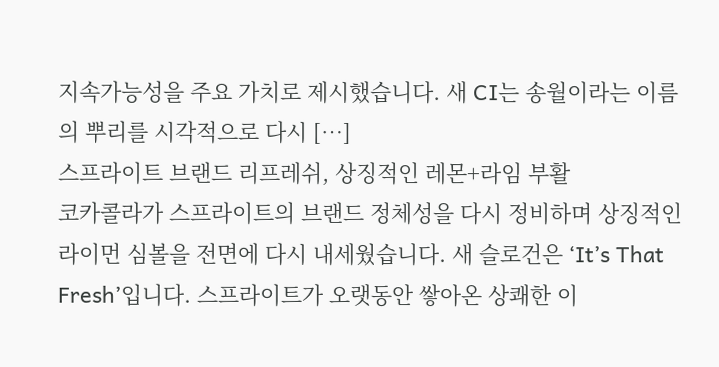지속가능성을 주요 가치로 제시했습니다. 새 CI는 송월이라는 이름의 뿌리를 시각적으로 다시 […]
스프라이트 브랜드 리프레쉬, 상징적인 레몬+라임 부활
코카콜라가 스프라이트의 브랜드 정체성을 다시 정비하며 상징적인 라이먼 심볼을 전면에 다시 내세웠습니다. 새 슬로건은 ‘It’s That Fresh’입니다. 스프라이트가 오랫동안 쌓아온 상쾌한 이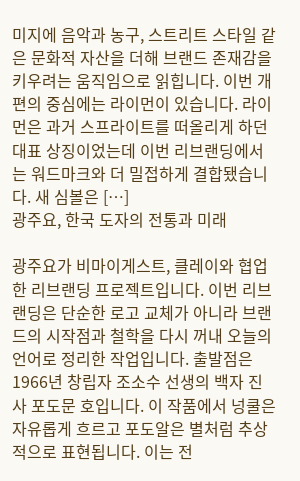미지에 음악과 농구, 스트리트 스타일 같은 문화적 자산을 더해 브랜드 존재감을 키우려는 움직임으로 읽힙니다. 이번 개편의 중심에는 라이먼이 있습니다. 라이먼은 과거 스프라이트를 떠올리게 하던 대표 상징이었는데 이번 리브랜딩에서는 워드마크와 더 밀접하게 결합됐습니다. 새 심볼은 […]
광주요, 한국 도자의 전통과 미래

광주요가 비마이게스트, 클레이와 협업한 리브랜딩 프로젝트입니다. 이번 리브랜딩은 단순한 로고 교체가 아니라 브랜드의 시작점과 철학을 다시 꺼내 오늘의 언어로 정리한 작업입니다. 출발점은 1966년 창립자 조소수 선생의 백자 진사 포도문 호입니다. 이 작품에서 넝쿨은 자유롭게 흐르고 포도알은 별처럼 추상적으로 표현됩니다. 이는 전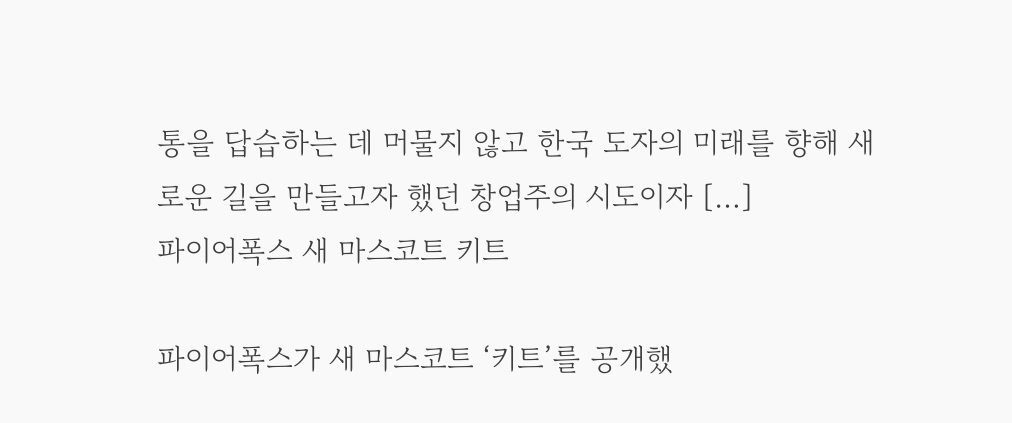통을 답습하는 데 머물지 않고 한국 도자의 미래를 향해 새로운 길을 만들고자 했던 창업주의 시도이자 […]
파이어폭스 새 마스코트 키트

파이어폭스가 새 마스코트 ‘키트’를 공개했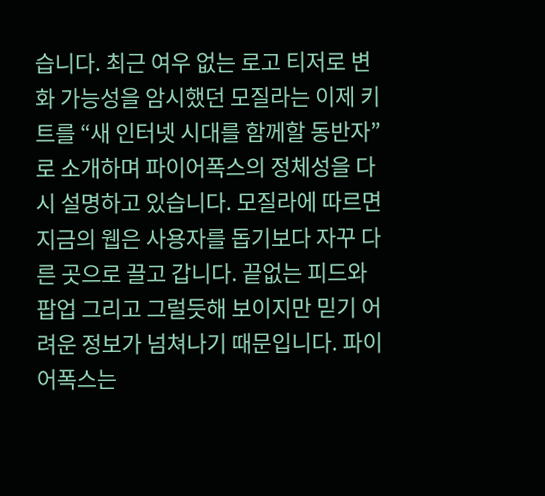습니다. 최근 여우 없는 로고 티저로 변화 가능성을 암시했던 모질라는 이제 키트를 “새 인터넷 시대를 함께할 동반자”로 소개하며 파이어폭스의 정체성을 다시 설명하고 있습니다. 모질라에 따르면 지금의 웹은 사용자를 돕기보다 자꾸 다른 곳으로 끌고 갑니다. 끝없는 피드와 팝업 그리고 그럴듯해 보이지만 믿기 어려운 정보가 넘쳐나기 때문입니다. 파이어폭스는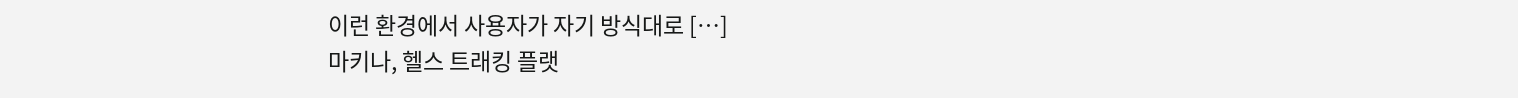이런 환경에서 사용자가 자기 방식대로 […]
마키나, 헬스 트래킹 플랫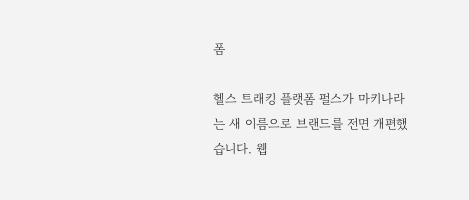폼

헬스 트래킹 플랫폼 펄스가 마키나라는 새 이름으로 브랜드를 전면 개편했습니다. 웹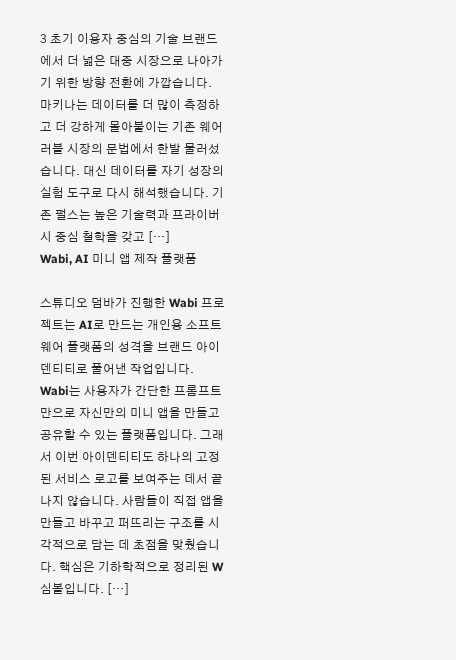3 초기 이용자 중심의 기술 브랜드에서 더 넓은 대중 시장으로 나아가기 위한 방향 전환에 가깝습니다. 마키나는 데이터를 더 많이 측정하고 더 강하게 몰아붙이는 기존 웨어러블 시장의 문법에서 한발 물러섰습니다. 대신 데이터를 자기 성장의 실험 도구로 다시 해석했습니다. 기존 펄스는 높은 기술력과 프라이버시 중심 철학을 갖고 […]
Wabi, AI 미니 앱 제작 플랫품

스튜디오 덤바가 진행한 Wabi 프로젝트는 AI로 만드는 개인용 소프트웨어 플랫폼의 성격을 브랜드 아이덴티티로 풀어낸 작업입니다. Wabi는 사용자가 간단한 프롬프트만으로 자신만의 미니 앱을 만들고 공유할 수 있는 플랫폼입니다. 그래서 이번 아이덴티티도 하나의 고정된 서비스 로고를 보여주는 데서 끝나지 않습니다. 사람들이 직접 앱을 만들고 바꾸고 퍼뜨리는 구조를 시각적으로 담는 데 초점을 맞췄습니다. 핵심은 기하학적으로 정리된 W 심볼입니다. […]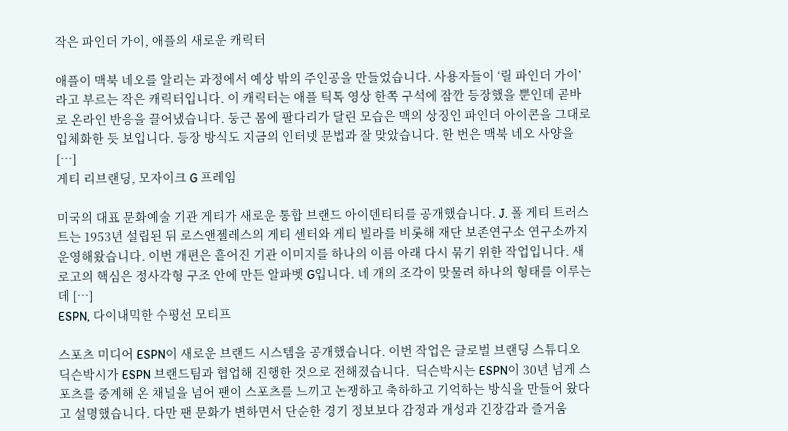작은 파인더 가이, 애플의 새로운 캐릭터

애플이 맥북 네오를 알리는 과정에서 예상 밖의 주인공을 만들었습니다. 사용자들이 ‘릴 파인더 가이’라고 부르는 작은 캐릭터입니다. 이 캐릭터는 애플 틱톡 영상 한쪽 구석에 잠깐 등장했을 뿐인데 곧바로 온라인 반응을 끌어냈습니다. 둥근 몸에 팔다리가 달린 모습은 맥의 상징인 파인더 아이콘을 그대로 입체화한 듯 보입니다. 등장 방식도 지금의 인터넷 문법과 잘 맞았습니다. 한 번은 맥북 네오 사양을 […]
게티 리브랜딩, 모자이크 G 프레임

미국의 대표 문화예술 기관 게티가 새로운 통합 브랜드 아이덴티티를 공개했습니다. J. 폴 게티 트러스트는 1953년 설립된 뒤 로스앤젤레스의 게티 센터와 게티 빌라를 비롯해 재단 보존연구소 연구소까지 운영해왔습니다. 이번 개편은 흩어진 기관 이미지를 하나의 이름 아래 다시 묶기 위한 작업입니다. 새 로고의 핵심은 정사각형 구조 안에 만든 알파벳 G입니다. 네 개의 조각이 맞물려 하나의 형태를 이루는데 […]
ESPN, 다이내믹한 수평선 모티프

스포츠 미디어 ESPN이 새로운 브랜드 시스템을 공개했습니다. 이번 작업은 글로벌 브랜딩 스튜디오 딕슨박시가 ESPN 브랜드팀과 협업해 진행한 것으로 전해졌습니다.  딕슨박시는 ESPN이 30년 넘게 스포츠를 중계해 온 채널을 넘어 팬이 스포츠를 느끼고 논쟁하고 축하하고 기억하는 방식을 만들어 왔다고 설명했습니다. 다만 팬 문화가 변하면서 단순한 경기 정보보다 감정과 개성과 긴장감과 즐거움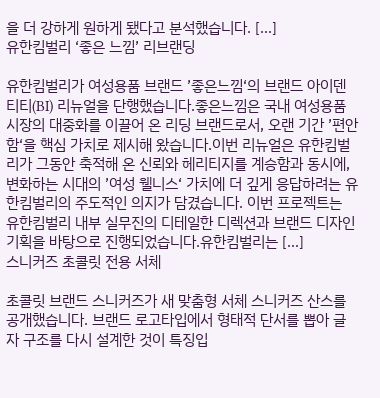을 더 강하게 원하게 됐다고 분석했습니다. […]
유한킴벌리 ‘좋은 느낌’ 리브랜딩

유한킴벌리가 여성용품 브랜드 ’좋은느낌‘의 브랜드 아이덴티티(BI) 리뉴얼을 단행했습니다.좋은느낌은 국내 여성용품 시장의 대중화를 이끌어 온 리딩 브랜드로서, 오랜 기간 ’편안함‘을 핵심 가치로 제시해 왔습니다.이번 리뉴얼은 유한킴벌리가 그동안 축적해 온 신뢰와 헤리티지를 계승함과 동시에,변화하는 시대의 ’여성 웰니스‘ 가치에 더 깊게 응답하려는 유한킴벌리의 주도적인 의지가 담겼습니다. 이번 프로젝트는 유한킴벌리 내부 실무진의 디테일한 디렉션과 브랜드 디자인 기획을 바탕으로 진행되었습니다.유한킴벌리는 […]
스니커즈 초콜릿 전용 서체

초콜릿 브랜드 스니커즈가 새 맞춤형 서체 스니커즈 산스를 공개했습니다. 브랜드 로고타입에서 형태적 단서를 뽑아 글자 구조를 다시 설계한 것이 특징입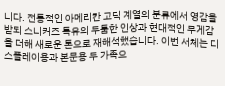니다. 전통적인 아메리칸 고딕 계열의 분류에서 영감을 받되 스니커즈 특유의 두툼한 인상과 현대적인 무게감을 더해 새로운 톤으로 재해석했습니다. 이번 서체는 디스플레이용과 본문용 두 가족으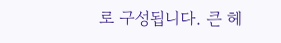로 구성됩니다. 큰 헤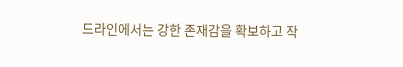드라인에서는 강한 존재감을 확보하고 작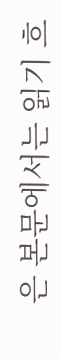은 본문에서는 읽기 흐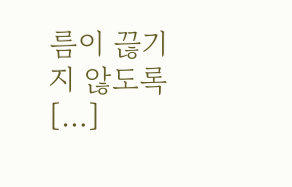름이 끊기지 않도록 […]